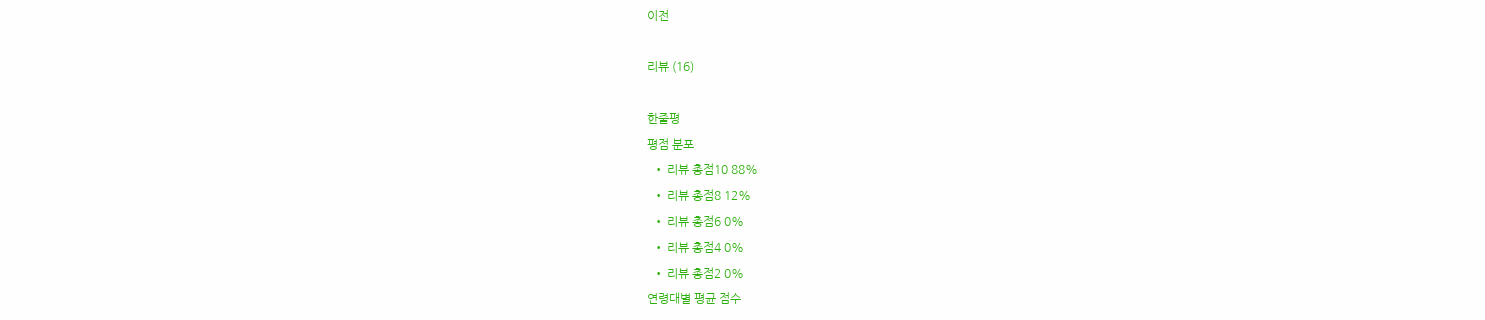이전

리뷰 (16)

한줄평
평점 분포
  • 리뷰 총점10 88%
  • 리뷰 총점8 12%
  • 리뷰 총점6 0%
  • 리뷰 총점4 0%
  • 리뷰 총점2 0%
연령대별 평균 점수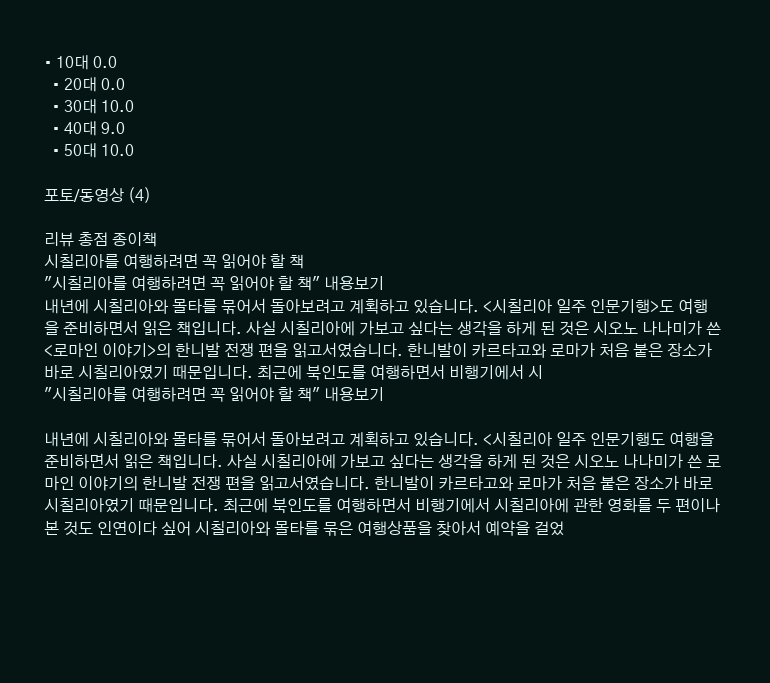• 10대 0.0
  • 20대 0.0
  • 30대 10.0
  • 40대 9.0
  • 50대 10.0

포토/동영상 (4)

리뷰 총점 종이책
시칠리아를 여행하려면 꼭 읽어야 할 책
"시칠리아를 여행하려면 꼭 읽어야 할 책" 내용보기
내년에 시칠리아와 몰타를 묶어서 돌아보려고 계획하고 있습니다. <시칠리아 일주 인문기행>도 여행을 준비하면서 읽은 책입니다. 사실 시칠리아에 가보고 싶다는 생각을 하게 된 것은 시오노 나나미가 쓴 <로마인 이야기>의 한니발 전쟁 편을 읽고서였습니다. 한니발이 카르타고와 로마가 처음 붙은 장소가 바로 시칠리아였기 때문입니다. 최근에 북인도를 여행하면서 비행기에서 시
"시칠리아를 여행하려면 꼭 읽어야 할 책" 내용보기

내년에 시칠리아와 몰타를 묶어서 돌아보려고 계획하고 있습니다. <시칠리아 일주 인문기행도 여행을 준비하면서 읽은 책입니다. 사실 시칠리아에 가보고 싶다는 생각을 하게 된 것은 시오노 나나미가 쓴 로마인 이야기의 한니발 전쟁 편을 읽고서였습니다. 한니발이 카르타고와 로마가 처음 붙은 장소가 바로 시칠리아였기 때문입니다. 최근에 북인도를 여행하면서 비행기에서 시칠리아에 관한 영화를 두 편이나 본 것도 인연이다 싶어 시칠리아와 몰타를 묶은 여행상품을 찾아서 예약을 걸었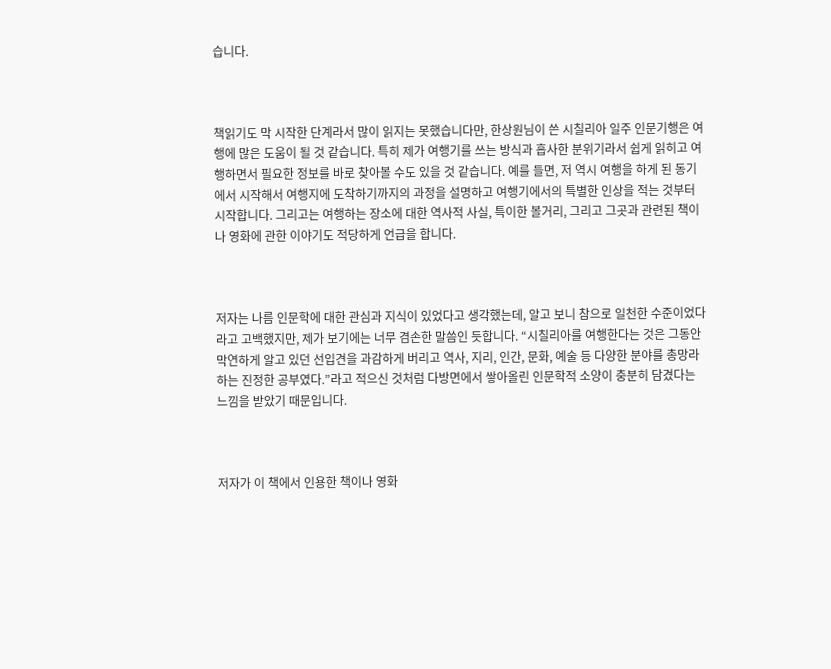습니다.



책읽기도 막 시작한 단계라서 많이 읽지는 못했습니다만, 한상원님이 쓴 시칠리아 일주 인문기행은 여행에 많은 도움이 될 것 같습니다. 특히 제가 여행기를 쓰는 방식과 흡사한 분위기라서 쉽게 읽히고 여행하면서 필요한 정보를 바로 찾아볼 수도 있을 것 같습니다. 예를 들면, 저 역시 여행을 하게 된 동기에서 시작해서 여행지에 도착하기까지의 과정을 설명하고 여행기에서의 특별한 인상을 적는 것부터 시작합니다. 그리고는 여행하는 장소에 대한 역사적 사실, 특이한 볼거리, 그리고 그곳과 관련된 책이나 영화에 관한 이야기도 적당하게 언급을 합니다.



저자는 나름 인문학에 대한 관심과 지식이 있었다고 생각했는데, 알고 보니 참으로 일천한 수준이었다라고 고백했지만, 제가 보기에는 너무 겸손한 말씀인 듯합니다. “시칠리아를 여행한다는 것은 그동안 막연하게 알고 있던 선입견을 과감하게 버리고 역사, 지리, 인간, 문화, 예술 등 다양한 분야를 총망라하는 진정한 공부였다.”라고 적으신 것처럼 다방면에서 쌓아올린 인문학적 소양이 충분히 담겼다는 느낌을 받았기 때문입니다.



저자가 이 책에서 인용한 책이나 영화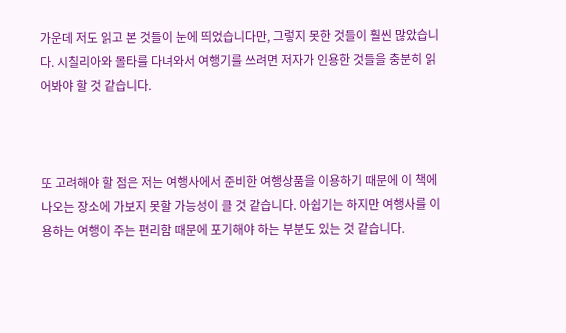가운데 저도 읽고 본 것들이 눈에 띄었습니다만, 그렇지 못한 것들이 훨씬 많았습니다. 시칠리아와 몰타를 다녀와서 여행기를 쓰려면 저자가 인용한 것들을 충분히 읽어봐야 할 것 같습니다.



또 고려해야 할 점은 저는 여행사에서 준비한 여행상품을 이용하기 때문에 이 책에 나오는 장소에 가보지 못할 가능성이 클 것 같습니다. 아쉽기는 하지만 여행사를 이용하는 여행이 주는 편리함 때문에 포기해야 하는 부분도 있는 것 같습니다.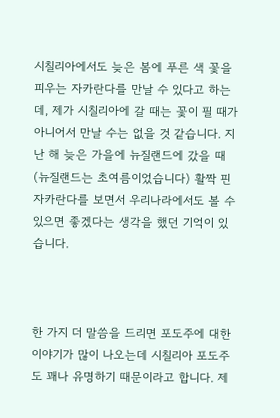시칠리아에서도 늦은 봄에 푸른 색 꽃을 피우는 자카란다를 만날 수 있다고 하는데, 제가 시칠리아에 갈 때는 꽃이 필 때가 아니어서 만날 수는 없을 것 같습니다. 지난 해 늦은 가을에 뉴질랜드에 갔을 때(뉴질랜드는 초여름이었습니다) 활짝 핀 자카란다를 보면서 우리나라에서도 볼 수 있으면 좋겠다는 생각을 했던 기억이 있습니다.



한 가지 더 말씀을 드리면 포도주에 대한 이야기가 많이 나오는데 시칠리아 포도주도 꽤나 유명하기 때문이라고 합니다. 제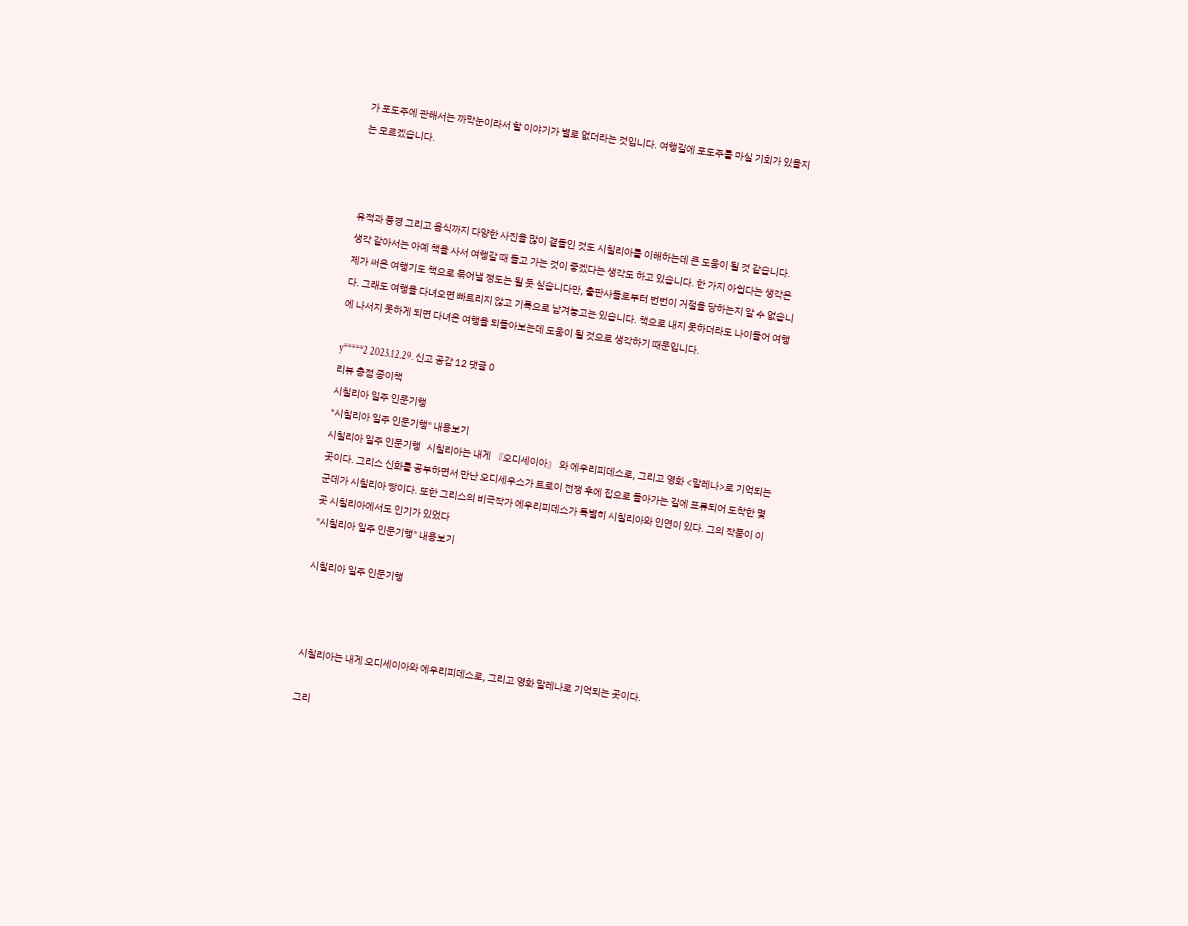가 포도주에 관해서는 까막눈이라서 할 이야기가 별로 없더라는 것입니다. 여행길에 포도주를 마실 기회가 있을지는 모르겠습니다.



유적과 풍경 그리고 음식까지 다양한 사진을 많이 곁들인 것도 시칠리아를 이해하는데 큰 도움이 될 것 같습니다. 생각 같아서는 아예 책을 사서 여행갈 때 들고 가는 것이 좋겠다는 생각도 하고 있습니다. 한 가지 아쉽다는 생각은 제가 써온 여행기도 책으로 묶어낼 정도는 될 듯 싶습니다만, 출판사들로부터 번번이 거절을 당하는지 알 수 없습니다. 그래도 여행을 다녀오면 빠트리지 않고 기록으로 남겨놓고는 있습니다. 책으로 내지 못하더라도 나이들어 여행에 나서지 못하게 되면 다녀온 여행을 되돌아보는데 도움이 될 것으로 생각하기 때문입니다.

y*****2 2023.12.29. 신고 공감 12 댓글 0
리뷰 총점 종이책
시칠리아 일주 인문기행
"시칠리아 일주 인문기행" 내용보기
시칠리아 일주 인문기행   시칠리아는 내게 『오디세이아』 와 에우리피데스로, 그리고 영화 <말레나>로 기억되는 곳이다. 그리스 신화를 공부하면서 만난 오디세우스가 트로이 전쟁 후에 집으로 돌아가는 길에 표류되어 도착한 몇 군데가 시칠리아 땅이다. 또한 그리스의 비극작가 에우리피데스가 특별히 시칠리아와 인연이 있다. 그의 작품이 이곳 시칠리아에서도 인기가 있었다
"시칠리아 일주 인문기행" 내용보기

시칠리아 일주 인문기행



시칠리아는 내게 오디세이아와 에우리피데스로, 그리고 영화 말레나로 기억되는 곳이다.

그리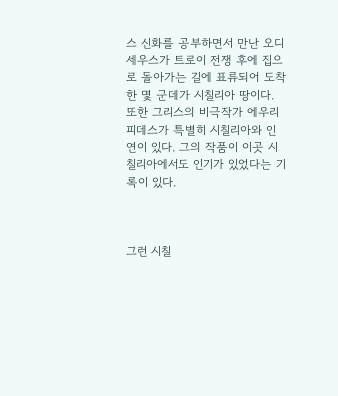스 신화를 공부하면서 만난 오디세우스가 트로이 전쟁 후에 집으로 돌아가는 길에 표류되어 도착한 몇 군데가 시칠리아 땅이다. 또한 그리스의 비극작가 에우리피데스가 특별히 시칠리아와 인연이 있다. 그의 작품이 이곳 시칠리아에서도 인기가 있었다는 기록이 있다.



그런 시칠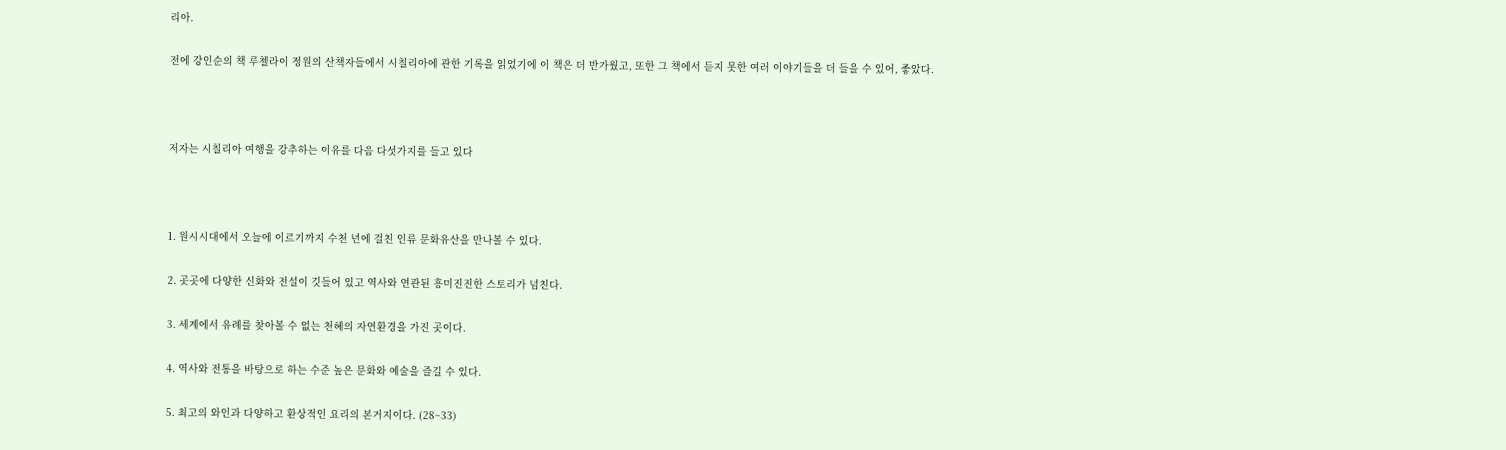리아.

전에 강인순의 책 루첼라이 정원의 산책자들에서 시칠리아에 관한 기록을 읽었기에 이 책은 더 반가웠고, 또한 그 책에서 듣지 못한 여러 이야기들을 더 들을 수 있어, 좋았다.



저자는 시칠리아 여행을 강추하는 이유를 다음 다섯가지를 들고 있다



1. 원시시대에서 오늘에 이르기까지 수천 년에 걸친 인류 문화유산을 만나볼 수 있다.

2. 곳곳에 다양한 신화와 전설이 깃들어 있고 역사와 연관된 흥미진진한 스토리가 넘친다.

3. 세계에서 유례를 찾아볼 수 없는 천혜의 자연환경을 가진 곳이다.

4. 역사와 전통을 바탕으로 하는 수준 높은 문화와 예술을 즐길 수 있다.

5. 최고의 와인과 다양하고 환상적인 요리의 본거지이다. (28~33)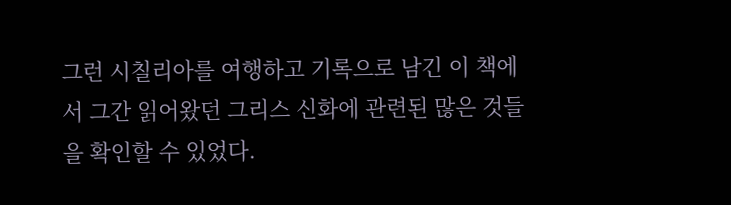그런 시칠리아를 여행하고 기록으로 남긴 이 책에서 그간 읽어왔던 그리스 신화에 관련된 많은 것들을 확인할 수 있었다.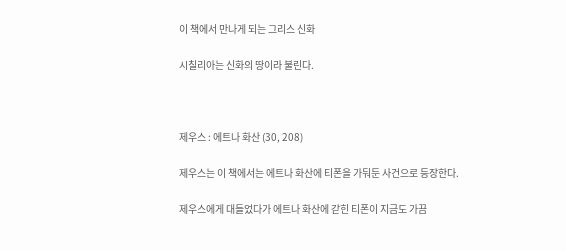이 책에서 만나게 되는 그리스 신화

시칠리아는 신화의 땅이라 불린다.



제우스 : 에트나 화산 (30, 208)

제우스는 이 책에서는 에트나 화산에 티폰을 가둬둔 사건으로 등장한다.

제우스에게 대들었다가 에트나 화산에 갇힌 티폰이 지금도 가끔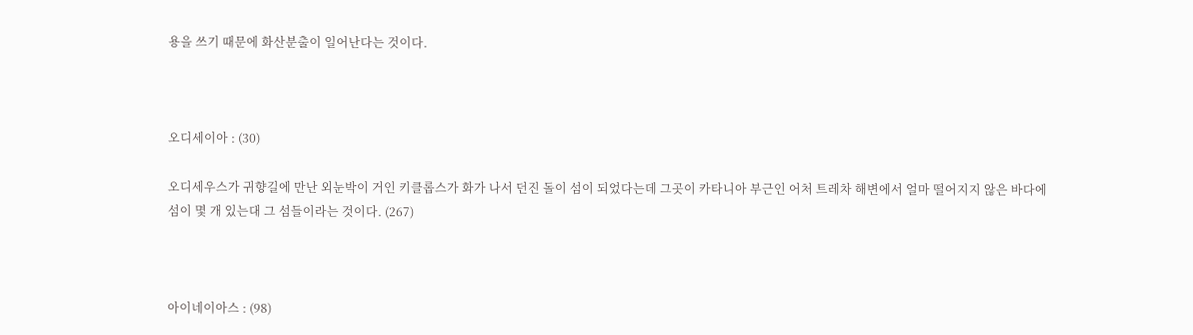용을 쓰기 때문에 화산분출이 일어난다는 것이다.



오디세이아 : (30)

오디세우스가 귀향길에 만난 외눈박이 거인 키클롭스가 화가 나서 던진 돌이 섬이 되었다는데 그곳이 카타니아 부근인 어처 트레차 해변에서 얼마 떨어지지 않은 바다에 섬이 몇 개 있는대 그 섬들이라는 것이다. (267)



아이네이아스 : (98)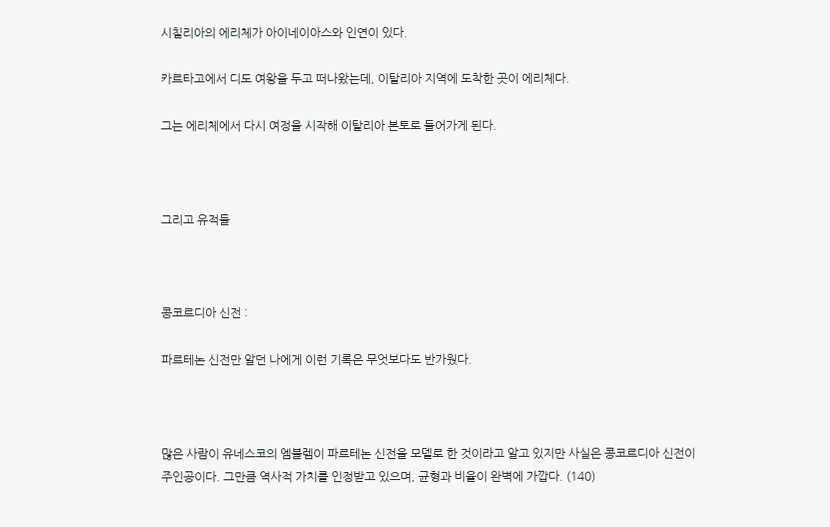시칠리아의 에리체가 아이네이아스와 인연이 있다.

카르타고에서 디도 여왕을 두고 떠나왔는데, 이탈리아 지역에 도착한 곳이 에리체다.

그는 에리체에서 다시 여정을 시작해 이탈리아 본토로 들어가게 된다.



그리고 유적들



콩코르디아 신전 :

파르테논 신전만 알던 나에게 이런 기록은 무엇보다도 반가웠다.



많은 사람이 유네스코의 엠블렘이 파르테논 신전을 모델로 한 것이라고 알고 있지만 사실은 콩코르디아 신전이 주인공이다. 그만큼 역사적 가치를 인정받고 있으며, 균형과 비율이 완벽에 가깝다. (140)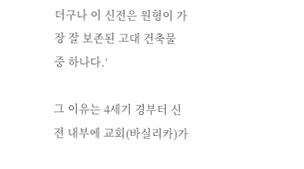더구나 이 신전은 원형이 가장 잘 보존된 고대 건축물 중 하나다.‘

그 이유는 4세기 경부터 신전 내부에 교회(바실리카)가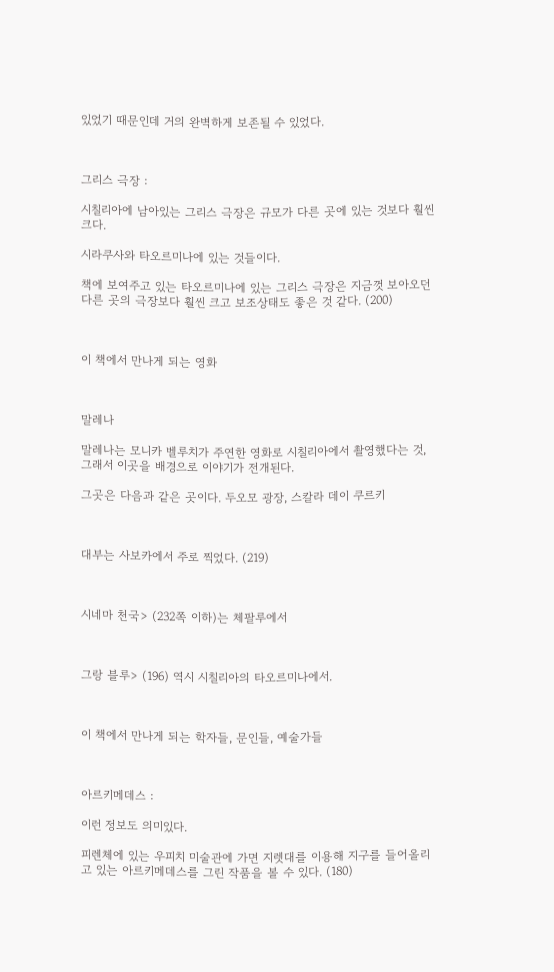있었기 때문인데 거의 완벽하게 보존될 수 있었다.



그리스 극장 :

시칠리아에 남아있는 그리스 극장은 규모가 다른 곳에 있는 것보다 훨씬 크다.

시라쿠사와 타오르미나에 있는 것들이다.

책에 보여주고 있는 타오르미나에 있는 그리스 극장은 지금껏 보아오던 다른 곳의 극장보다 훨씬 크고 보조상태도 좋은 것 같다. (200)



이 책에서 만나게 되는 영화



말레나

말레나는 모니카 벨루치가 주연한 영화로 시칠리아에서 촬영했다는 것, 그래서 이곳을 배경으로 이야기가 전개된다.

그곳은 다음과 같은 곳이다. 두오모 광장, 스칼라 데이 쿠르키



대부는 사보카에서 주로 찍었다. (219)



시네마 천국> (232쪽 이하)는 체팔루에서



그랑 블루> (196) 역시 시칠리아의 타오르미나에서.



이 책에서 만나게 되는 학자들, 문인들, 예술가들



아르키메데스 :

이런 정보도 의미있다.

피렌체에 있는 우피치 미술관에 가면 지렛대를 이용해 지구를 들어올리고 있는 아르키메데스를 그린 작품을 볼 수 있다. (180)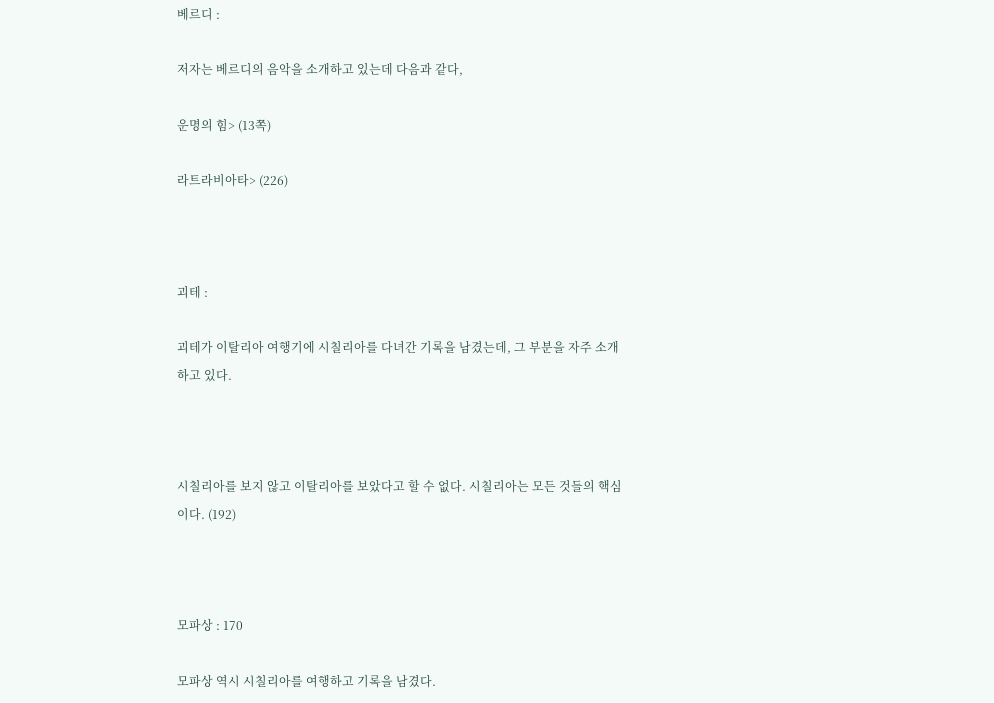베르디 :

저자는 베르디의 음악을 소개하고 있는데 다음과 같다,

운명의 힘> (13쪽)

라트라비아타> (226)



괴테 :

괴테가 이탈리아 여행기에 시칠리아를 다녀간 기록을 남겼는데, 그 부분을 자주 소개하고 있다.



시칠리아를 보지 않고 이탈리아를 보았다고 할 수 없다. 시칠리아는 모든 것들의 핵심이다. (192)



모파상 : 170

모파상 역시 시칠리아를 여행하고 기록을 남겼다.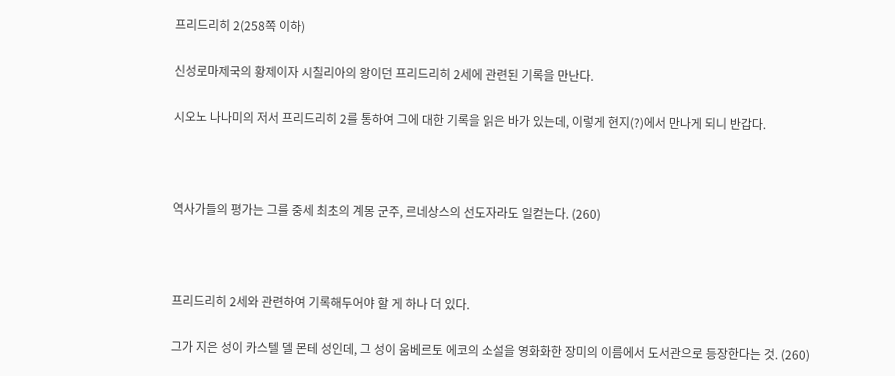프리드리히 2(258쪽 이하)

신성로마제국의 황제이자 시칠리아의 왕이던 프리드리히 2세에 관련된 기록을 만난다.

시오노 나나미의 저서 프리드리히 2를 통하여 그에 대한 기록을 읽은 바가 있는데, 이렇게 현지(?)에서 만나게 되니 반갑다.



역사가들의 평가는 그를 중세 최초의 계몽 군주, 르네상스의 선도자라도 일컫는다. (260)



프리드리히 2세와 관련하여 기록해두어야 할 게 하나 더 있다.

그가 지은 성이 카스텔 델 몬테 성인데, 그 성이 움베르토 에코의 소설을 영화화한 장미의 이름에서 도서관으로 등장한다는 것. (260)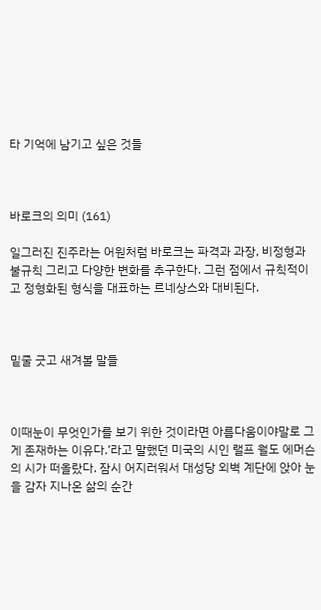타 기억에 남기고 싶은 것들



바로크의 의미 (161)

일그러진 진주라는 어원처럼 바로크는 파격과 과장, 비정형과 불규칙 그리고 다양한 변화를 추구한다. 그런 점에서 규칙적이고 정형화된 형식을 대표하는 르네상스와 대비된다.



밑줄 긋고 새겨볼 말들



이때눈이 무엇인가를 보기 위한 것이라면 아름다움이야말로 그게 존재하는 이유다.’라고 말했던 미국의 시인 랠프 월도 에머슨의 시가 떠올랐다. 잠시 어지러워서 대성당 외벽 계단에 앉아 눈을 감자 지나온 삶의 순간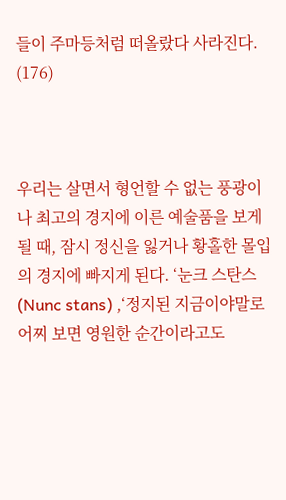들이 주마등처럼 떠올랐다 사라진다. (176)



우리는 살면서 형언할 수 없는 풍광이나 최고의 경지에 이른 예술품을 보게 될 때, 잠시 정신을 잃거나 황홀한 몰입의 경지에 빠지게 된다. ‘눈크 스탄스(Nunc stans) ,‘정지된 지금이야말로 어찌 보면 영원한 순간이라고도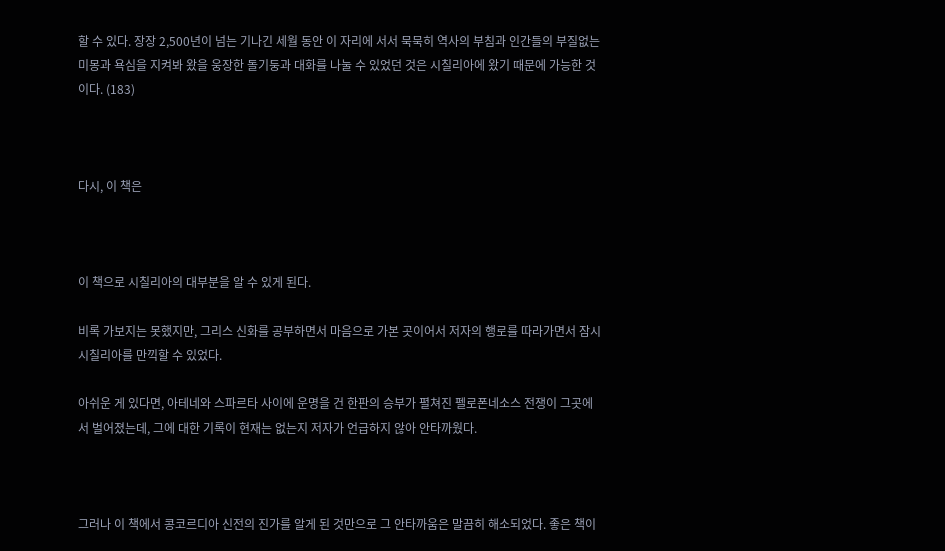할 수 있다. 장장 2,500년이 넘는 기나긴 세월 동안 이 자리에 서서 묵묵히 역사의 부침과 인간들의 부질없는 미몽과 욕심을 지켜봐 왔을 웅장한 돌기둥과 대화를 나눌 수 있었던 것은 시칠리아에 왔기 때문에 가능한 것이다. (183)



다시, 이 책은



이 책으로 시칠리아의 대부분을 알 수 있게 된다.

비록 가보지는 못했지만, 그리스 신화를 공부하면서 마음으로 가본 곳이어서 저자의 행로를 따라가면서 잠시 시칠리아를 만끽할 수 있었다.

아쉬운 게 있다면, 아테네와 스파르타 사이에 운명을 건 한판의 승부가 펼쳐진 펠로폰네소스 전쟁이 그곳에서 벌어졌는데, 그에 대한 기록이 현재는 없는지 저자가 언급하지 않아 안타까웠다.



그러나 이 책에서 콩코르디아 신전의 진가를 알게 된 것만으로 그 안타까움은 말끔히 해소되었다. 좋은 책이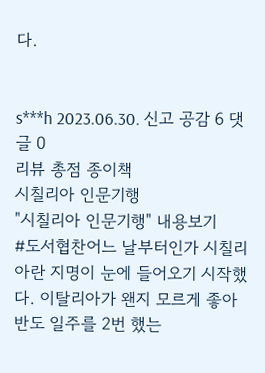다.


s***h 2023.06.30. 신고 공감 6 댓글 0
리뷰 총점 종이책
시칠리아 인문기행
"시칠리아 인문기행" 내용보기
#도서협찬어느 날부터인가 시칠리아란 지명이 눈에 들어오기 시작했다. 이탈리아가 왠지 모르게 좋아 반도 일주를 2번 했는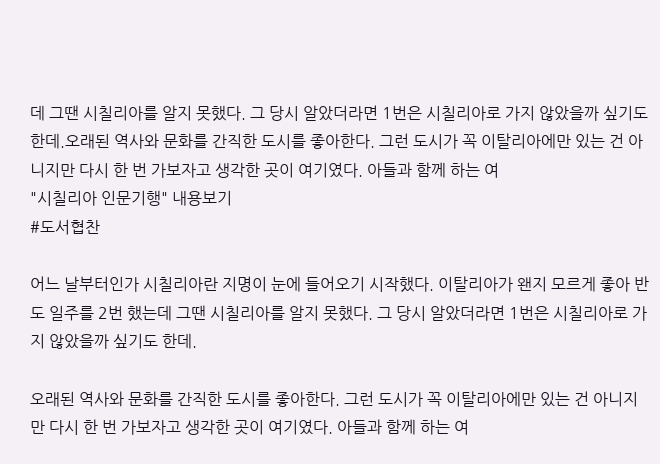데 그땐 시칠리아를 알지 못했다. 그 당시 알았더라면 1번은 시칠리아로 가지 않았을까 싶기도 한데.오래된 역사와 문화를 간직한 도시를 좋아한다. 그런 도시가 꼭 이탈리아에만 있는 건 아니지만 다시 한 번 가보자고 생각한 곳이 여기였다. 아들과 함께 하는 여
"시칠리아 인문기행" 내용보기
#도서협찬

어느 날부터인가 시칠리아란 지명이 눈에 들어오기 시작했다. 이탈리아가 왠지 모르게 좋아 반도 일주를 2번 했는데 그땐 시칠리아를 알지 못했다. 그 당시 알았더라면 1번은 시칠리아로 가지 않았을까 싶기도 한데.

오래된 역사와 문화를 간직한 도시를 좋아한다. 그런 도시가 꼭 이탈리아에만 있는 건 아니지만 다시 한 번 가보자고 생각한 곳이 여기였다. 아들과 함께 하는 여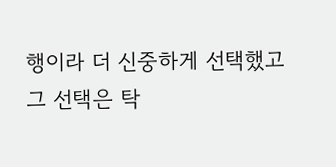행이라 더 신중하게 선택했고 그 선택은 탁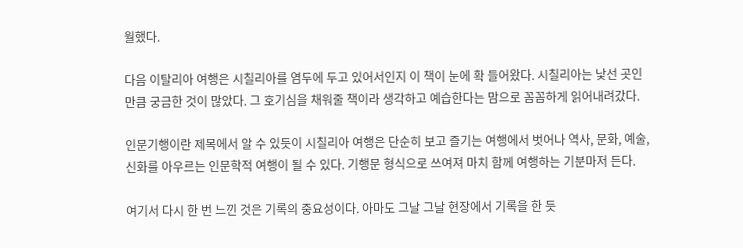월했다.

다음 이탈리아 여행은 시칠리아를 염두에 두고 있어서인지 이 책이 눈에 확 들어왔다. 시칠리아는 낯선 곳인 만큼 궁금한 것이 많았다. 그 호기심을 채워줄 책이라 생각하고 예습한다는 맘으로 꼼꼼하게 읽어내려갔다.

인문기행이란 제목에서 알 수 있듯이 시칠리아 여행은 단순히 보고 즐기는 여행에서 벗어나 역사, 문화, 예술, 신화를 아우르는 인문학적 여행이 될 수 있다. 기행문 형식으로 쓰여져 마치 함께 여행하는 기분마저 든다.

여기서 다시 한 번 느낀 것은 기록의 중요성이다. 아마도 그날 그날 현장에서 기록을 한 듯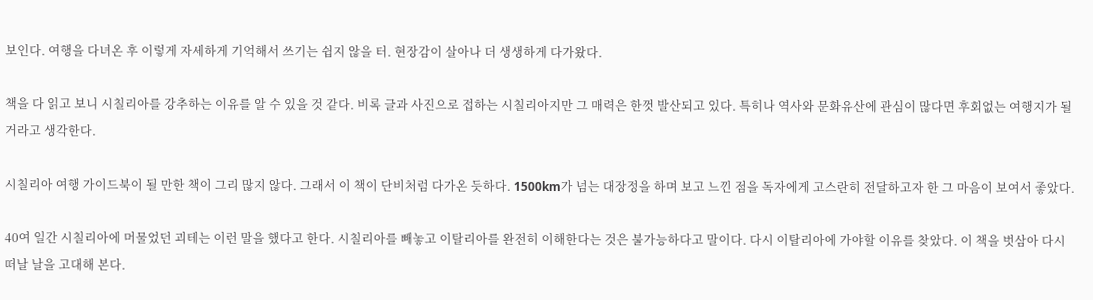보인다. 여행을 다녀온 후 이렇게 자세하게 기억해서 쓰기는 쉽지 않을 터. 현장감이 살아나 더 생생하게 다가왔다.

책을 다 읽고 보니 시칠리아를 강추하는 이유를 알 수 있을 것 같다. 비록 글과 사진으로 접하는 시칠리아지만 그 매력은 한껏 발산되고 있다. 특히나 역사와 문화유산에 관심이 많다면 후회없는 여행지가 될 거라고 생각한다.

시칠리아 여행 가이드북이 될 만한 책이 그리 많지 않다. 그래서 이 책이 단비처럼 다가온 듯하다. 1500km가 넘는 대장정을 하며 보고 느낀 점을 독자에게 고스란히 전달하고자 한 그 마음이 보여서 좋았다.

40여 일간 시칠리아에 머물었던 괴테는 이런 말을 했다고 한다. 시칠리아를 빼놓고 이탈리아를 완전히 이해한다는 것은 불가능하다고 말이다. 다시 이탈리아에 가야할 이유를 찾았다. 이 책을 벗삼아 다시 떠날 날을 고대해 본다.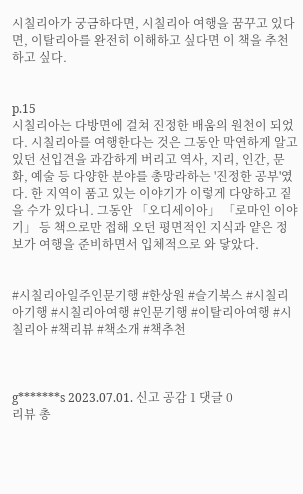시칠리아가 궁금하다면, 시칠리아 여행을 꿈꾸고 있다면, 이탈리아를 완전히 이해하고 싶다면 이 책을 추천하고 싶다.


p.15
시칠리아는 다방면에 걸쳐 진정한 배움의 원천이 되었다. 시칠리아를 여행한다는 것은 그동안 막연하게 알고 있던 선입견을 과감하게 버리고 역사, 지리, 인간, 문화, 예술 등 다양한 분야를 총망라하는 '진정한 공부'였다. 한 지역이 품고 있는 이야기가 이렇게 다양하고 짙을 수가 있다니. 그동안 「오디세이아」 「로마인 이야기」 등 책으로만 접해 오던 평면적인 지식과 얕은 정보가 여행을 준비하면서 입체적으로 와 닿았다.


#시칠리아일주인문기행 #한상원 #슬기북스 #시칠리아기행 #시칠리아여행 #인문기행 #이탈리아여행 #시칠리아 #책리뷰 #책소개 #책추천



g*******s 2023.07.01. 신고 공감 1 댓글 0
리뷰 총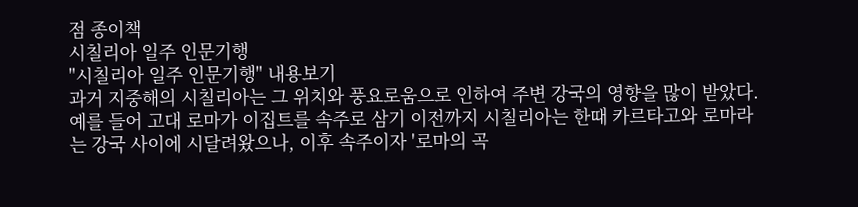점 종이책
시칠리아 일주 인문기행
"시칠리아 일주 인문기행" 내용보기
과거 지중해의 시칠리아는 그 위치와 풍요로움으로 인하여 주변 강국의 영향을 많이 받았다. 예를 들어 고대 로마가 이집트를 속주로 삼기 이전까지 시칠리아는 한때 카르타고와 로마라는 강국 사이에 시달려왔으나, 이후 속주이자 '로마의 곡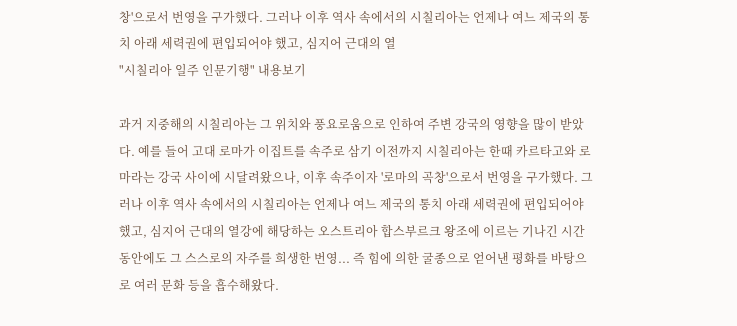창'으로서 번영을 구가했다. 그러나 이후 역사 속에서의 시칠리아는 언제나 여느 제국의 통치 아래 세력권에 편입되어야 했고, 심지어 근대의 열
"시칠리아 일주 인문기행" 내용보기

과거 지중해의 시칠리아는 그 위치와 풍요로움으로 인하여 주변 강국의 영향을 많이 받았다. 예를 들어 고대 로마가 이집트를 속주로 삼기 이전까지 시칠리아는 한때 카르타고와 로마라는 강국 사이에 시달려왔으나, 이후 속주이자 '로마의 곡창'으로서 번영을 구가했다. 그러나 이후 역사 속에서의 시칠리아는 언제나 여느 제국의 통치 아래 세력권에 편입되어야 했고, 심지어 근대의 열강에 해당하는 오스트리아 합스부르크 왕조에 이르는 기나긴 시간동안에도 그 스스로의 자주를 희생한 번영... 즉 힘에 의한 굴종으로 얻어낸 평화를 바탕으로 여러 문화 등을 흡수해왔다.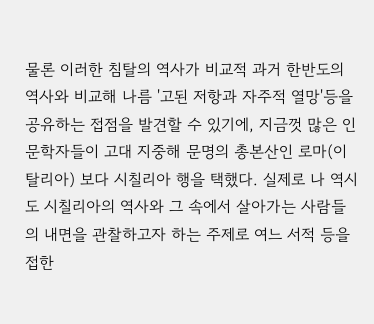물론 이러한 침탈의 역사가 비교적 과거 한반도의 역사와 비교해 나름 '고된 저항과 자주적 열망'등을 공유하는 접점을 발견할 수 있기에, 지금껏 많은 인문학자들이 고대 지중해 문명의 총본산인 로마(이탈리아) 보다 시칠리아 행을 택했다. 실제로 나 역시도 시칠리아의 역사와 그 속에서 살아가는 사람들의 내면을 관찰하고자 하는 주제로 여느 서적 등을 접한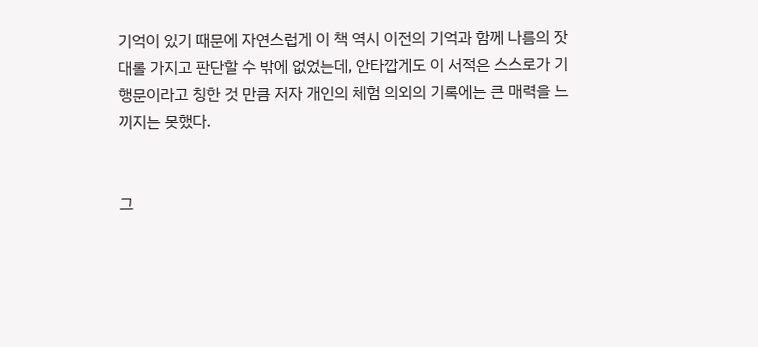기억이 있기 때문에 자연스럽게 이 책 역시 이전의 기억과 함께 나름의 잣대롤 가지고 판단할 수 밖에 없었는데, 안타깝게도 이 서적은 스스로가 기행문이라고 칭한 것 만큼 저자 개인의 체험 의외의 기록에는 큰 매력을 느끼지는 못했다.


그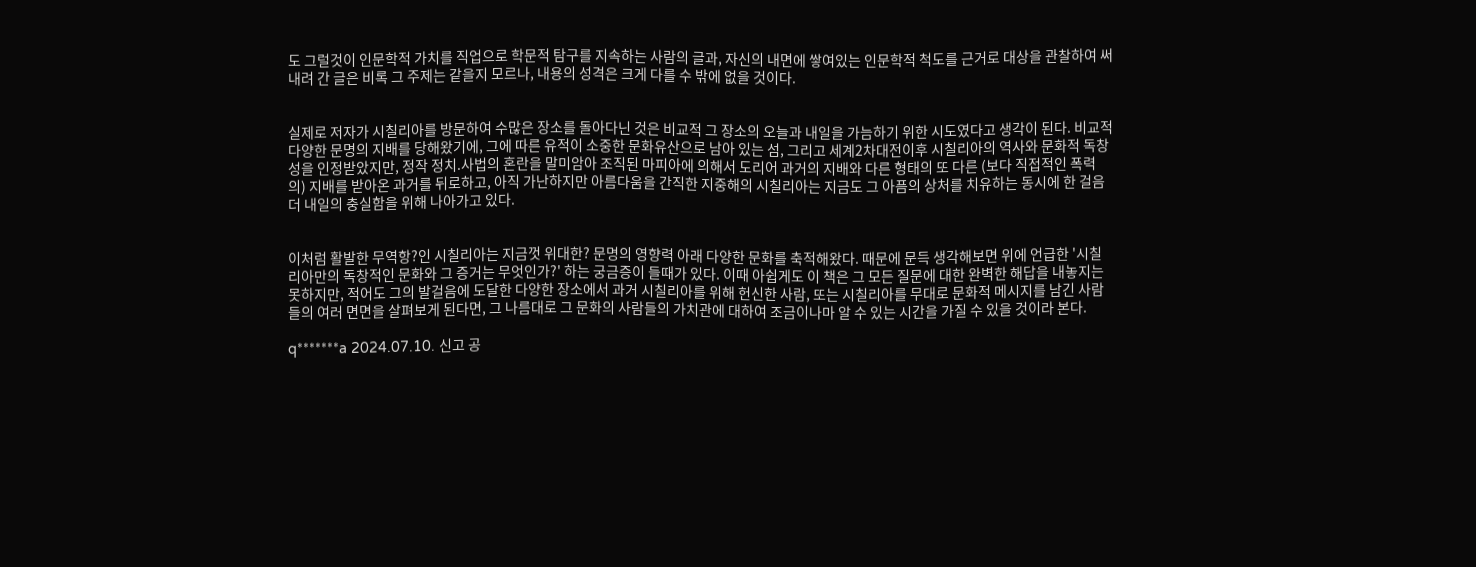도 그럴것이 인문학적 가치를 직업으로 학문적 탐구를 지속하는 사람의 글과, 자신의 내면에 쌓여있는 인문학적 척도를 근거로 대상을 관찰하여 써내려 간 글은 비록 그 주제는 같을지 모르나, 내용의 성격은 크게 다를 수 밖에 없을 것이다.


실제로 저자가 시칠리아를 방문하여 수많은 장소를 돌아다닌 것은 비교적 그 장소의 오늘과 내일을 가늠하기 위한 시도였다고 생각이 된다. 비교적 다양한 문명의 지배를 당해왔기에, 그에 따른 유적이 소중한 문화유산으로 남아 있는 섬, 그리고 세계2차대전이후 시칠리아의 역사와 문화적 독창성을 인정받았지만, 정작 정치.사법의 혼란을 말미암아 조직된 마피아에 의해서 도리어 과거의 지배와 다른 형태의 또 다른 (보다 직접적인 폭력의) 지배를 받아온 과거를 뒤로하고, 아직 가난하지만 아름다움을 간직한 지중해의 시칠리아는 지금도 그 아픔의 상처를 치유하는 동시에 한 걸음 더 내일의 충실함을 위해 나아가고 있다.


이처럼 활발한 무역항?인 시칠리아는 지금껏 위대한? 문명의 영향력 아래 다양한 문화를 축적해왔다. 때문에 문득 생각해보면 위에 언급한 '시칠리아만의 독창적인 문화와 그 증거는 무엇인가?' 하는 궁금증이 들때가 있다. 이때 아쉽게도 이 책은 그 모든 질문에 대한 완벽한 해답을 내놓지는 못하지만, 적어도 그의 발걸음에 도달한 다양한 장소에서 과거 시칠리아를 위해 헌신한 사람, 또는 시칠리아를 무대로 문화적 메시지를 남긴 사람들의 여러 면면을 살펴보게 된다면, 그 나름대로 그 문화의 사람들의 가치관에 대하여 조금이나마 알 수 있는 시간을 가질 수 있을 것이라 본다.

q*******a 2024.07.10. 신고 공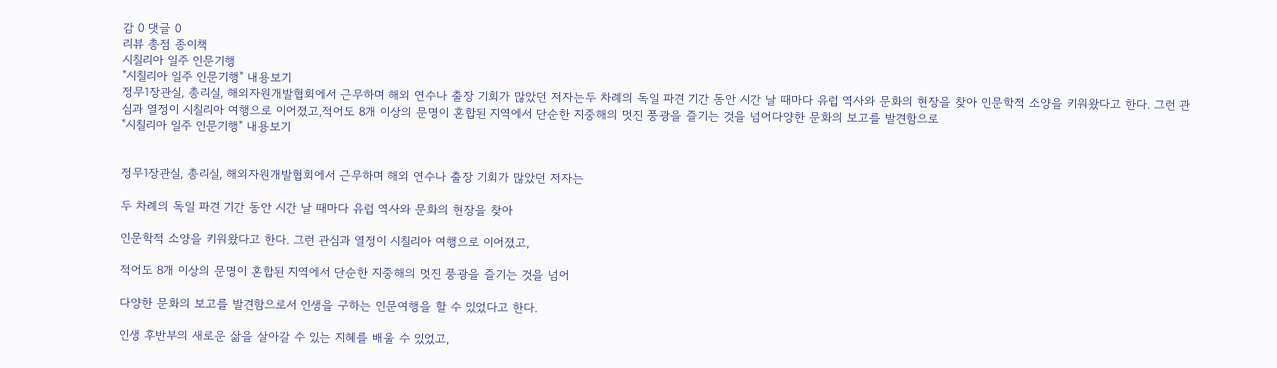감 0 댓글 0
리뷰 총점 종이책
시칠리아 일주 인문기행
"시칠리아 일주 인문기행" 내용보기
정무1장관실, 총리실, 해외자원개발협회에서 근무하며 해외 연수나 출장 기회가 많았던 저자는두 차례의 독일 파견 기간 동안 시간 날 때마다 유럽 역사와 문화의 현장을 찾아 인문학적 소양을 키워왔다고 한다. 그런 관심과 열정이 시칠리아 여행으로 이어졌고,적어도 8개 이상의 문명이 혼합된 지역에서 단순한 지중해의 멋진 풍광을 즐기는 것을 넘어다양한 문화의 보고를 발견함으로
"시칠리아 일주 인문기행" 내용보기


정무1장관실, 총리실, 해외자원개발협회에서 근무하며 해외 연수나 출장 기회가 많았던 저자는

두 차례의 독일 파견 기간 동안 시간 날 때마다 유럽 역사와 문화의 현장을 찾아

인문학적 소양을 키워왔다고 한다. 그런 관심과 열정이 시칠리아 여행으로 이어졌고,

적어도 8개 이상의 문명이 혼합된 지역에서 단순한 지중해의 멋진 풍광을 즐기는 것을 넘어

다양한 문화의 보고를 발견함으로서 인생을 구하는 인문여행을 할 수 있었다고 한다.

인생 후반부의 새로운 삶을 살아갈 수 있는 지혜를 배울 수 있었고,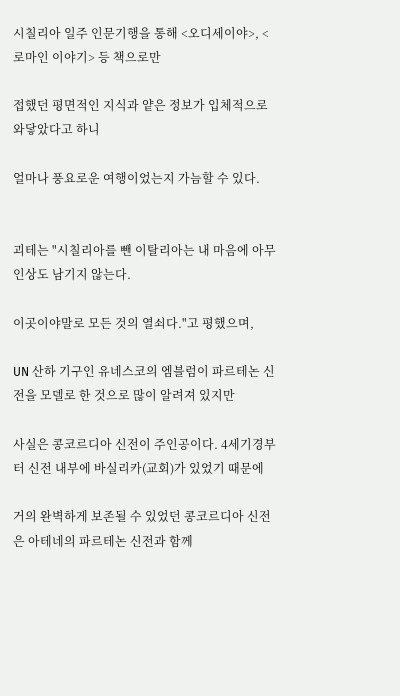시칠리아 일주 인문기행을 통해 <오디세이야>, <로마인 이야기> 등 책으로만

접했던 평면적인 지식과 얕은 정보가 입체적으로 와닿았다고 하니

얼마나 풍요로운 여행이었는지 가늠할 수 있다.


괴테는 "시칠리아를 뺀 이탈리아는 내 마음에 아무 인상도 남기지 않는다.

이곳이야말로 모든 것의 열쇠다."고 평했으며,

UN 산하 기구인 유네스코의 엠블럼이 파르테논 신전을 모델로 한 것으로 많이 알려져 있지만

사실은 콩코르디아 신전이 주인공이다. 4세기경부터 신전 내부에 바실리카(교회)가 있었기 때문에

거의 완벽하게 보존될 수 있었던 콩코르디아 신전은 아테네의 파르테논 신전과 함께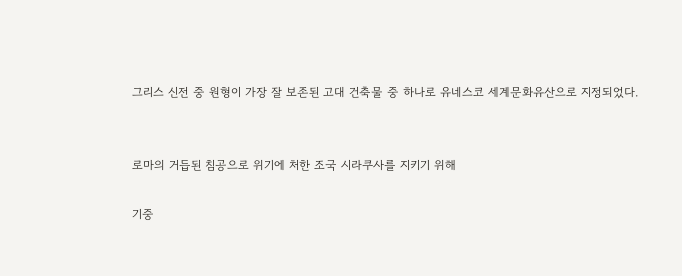그리스 신전 중 원형이 가장 잘 보존된 고대 건축물 중 하나로 유네스코 세계문화유산으로 지정되었다.


로마의 거듭된 침공으로 위기에 처한 조국 시라쿠사를 지키기 위해

기중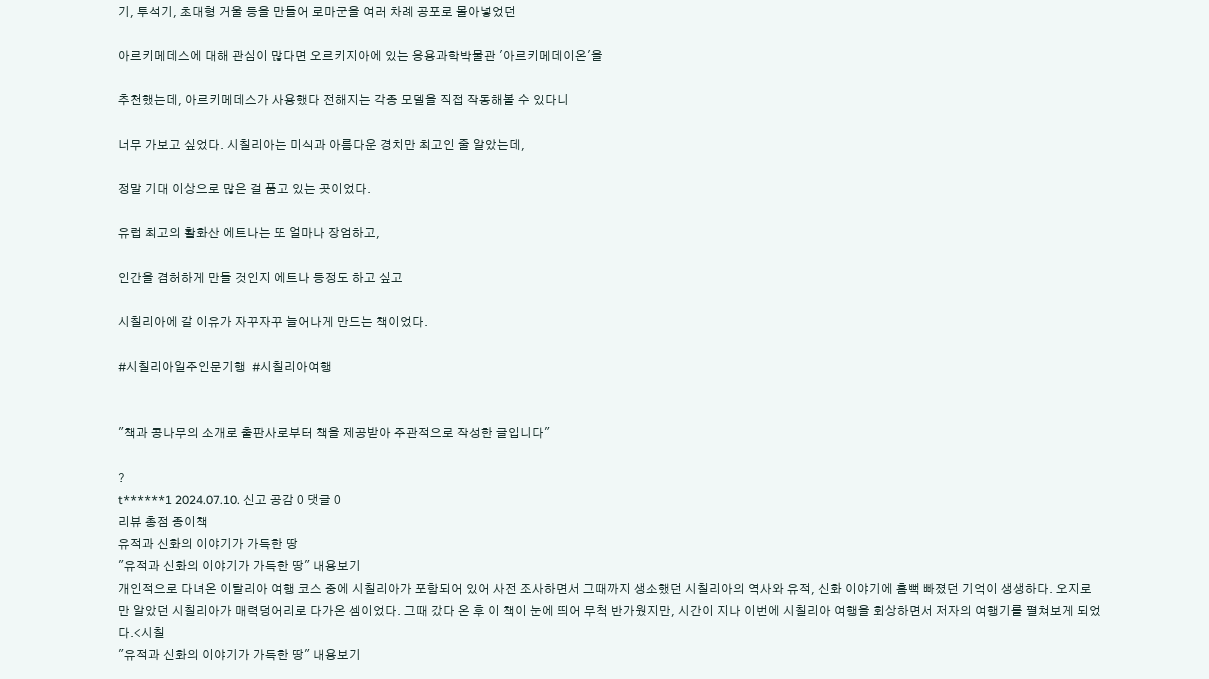기, 투석기, 초대형 거울 등을 만들어 로마군을 여러 차례 공포로 몰아넣었던

아르키메데스에 대해 관심이 많다면 오르키지아에 있는 응용과학박물관 '아르키메데이온'을

추천했는데, 아르키메데스가 사용했다 전해지는 각종 모델을 직접 작동해볼 수 있다니

너무 가보고 싶었다. 시칠리아는 미식과 아름다운 경치만 최고인 줄 알았는데,

정말 기대 이상으로 많은 걸 품고 있는 곳이었다.

유럽 최고의 활화산 에트나는 또 얼마나 장엄하고,

인간을 겸허하게 만들 것인지 에트나 등정도 하고 싶고

시칠리아에 갈 이유가 자꾸자꾸 늘어나게 만드는 책이었다.

#시칠리아일주인문기행  #시칠리아여행


"책과 콩나무의 소개로 출판사로부터 책을 제공받아 주관적으로 작성한 글입니다"

?
t******1 2024.07.10. 신고 공감 0 댓글 0
리뷰 총점 종이책
유적과 신화의 이야기가 가득한 땅
"유적과 신화의 이야기가 가득한 땅" 내용보기
개인적으로 다녀온 이탈리아 여행 코스 중에 시칠리아가 포함되어 있어 사전 조사하면서 그때까지 생소했던 시칠리아의 역사와 유적, 신화 이야기에 흠뻑 빠졌던 기억이 생생하다. 오지로만 알았던 시칠리아가 매력덩어리로 다가온 셈이었다. 그때 갔다 온 후 이 책이 눈에 띄어 무척 반가웠지만, 시간이 지나 이번에 시칠리아 여행을 회상하면서 저자의 여행기를 펼쳐보게 되었다.<시칠
"유적과 신화의 이야기가 가득한 땅" 내용보기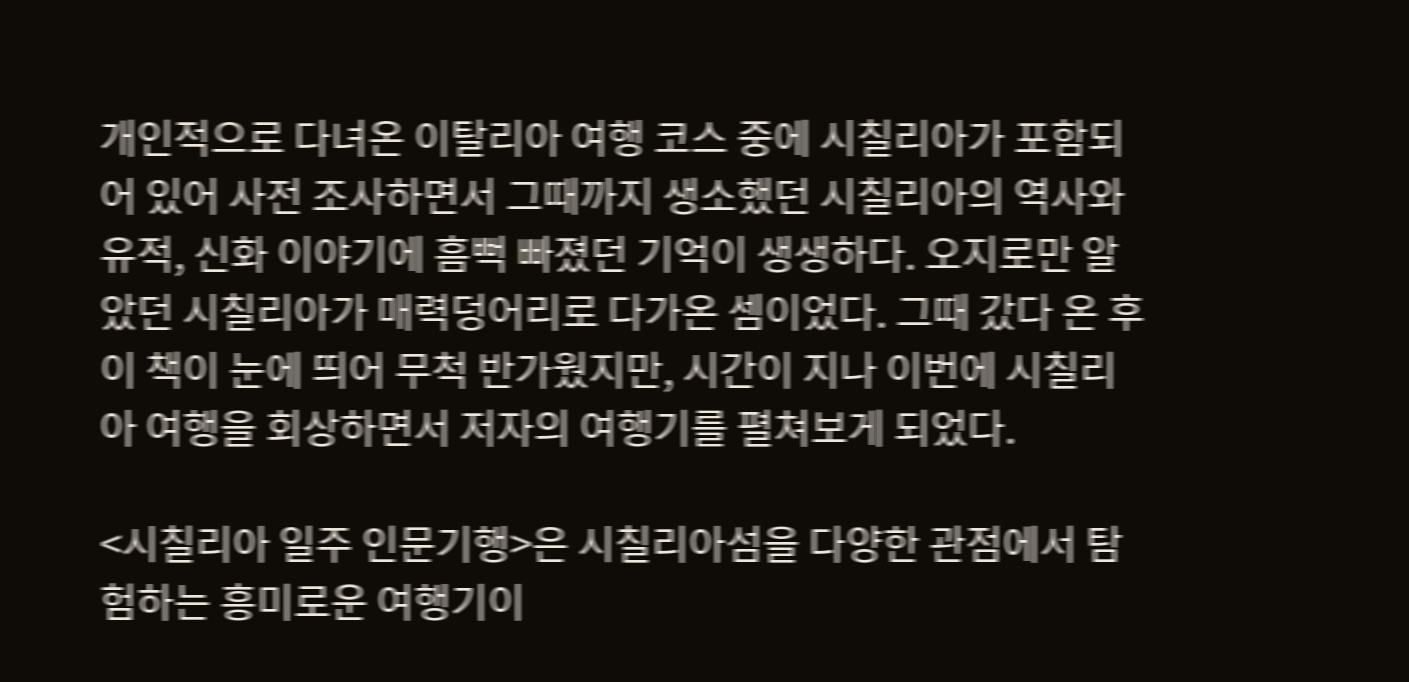개인적으로 다녀온 이탈리아 여행 코스 중에 시칠리아가 포함되어 있어 사전 조사하면서 그때까지 생소했던 시칠리아의 역사와 유적, 신화 이야기에 흠뻑 빠졌던 기억이 생생하다. 오지로만 알았던 시칠리아가 매력덩어리로 다가온 셈이었다. 그때 갔다 온 후 이 책이 눈에 띄어 무척 반가웠지만, 시간이 지나 이번에 시칠리아 여행을 회상하면서 저자의 여행기를 펼쳐보게 되었다.

<시칠리아 일주 인문기행>은 시칠리아섬을 다양한 관점에서 탐험하는 흥미로운 여행기이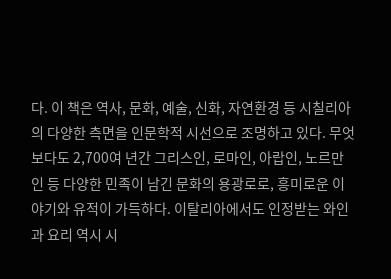다. 이 책은 역사, 문화, 예술, 신화, 자연환경 등 시칠리아의 다양한 측면을 인문학적 시선으로 조명하고 있다. 무엇보다도 2,700여 년간 그리스인, 로마인, 아랍인, 노르만인 등 다양한 민족이 남긴 문화의 용광로로, 흥미로운 이야기와 유적이 가득하다. 이탈리아에서도 인정받는 와인과 요리 역시 시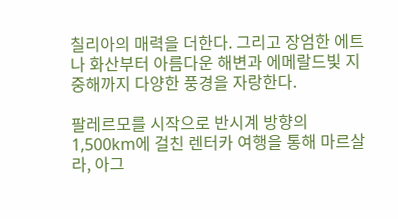칠리아의 매력을 더한다. 그리고 장엄한 에트나 화산부터 아름다운 해변과 에메랄드빛 지중해까지 다양한 풍경을 자랑한다.

팔레르모를 시작으로 반시계 방향의 1,500km에 걸친 렌터카 여행을 통해 마르살라, 아그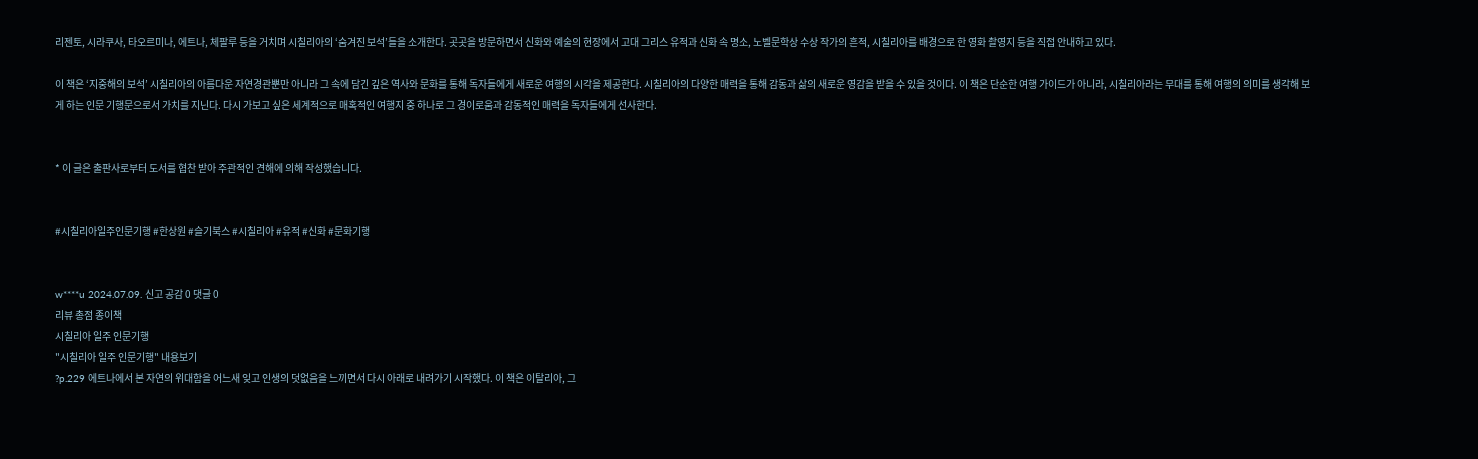리젠토, 시라쿠사, 타오르미나, 에트나, 체팔루 등을 거치며 시칠리아의 ‘숨겨진 보석’들을 소개한다. 곳곳을 방문하면서 신화와 예술의 현장에서 고대 그리스 유적과 신화 속 명소, 노벨문학상 수상 작가의 흔적, 시칠리아를 배경으로 한 영화 촬영지 등을 직접 안내하고 있다.

이 책은 ‘지중해의 보석’ 시칠리아의 아름다운 자연경관뿐만 아니라 그 속에 담긴 깊은 역사와 문화를 통해 독자들에게 새로운 여행의 시각을 제공한다. 시칠리아의 다양한 매력을 통해 감동과 삶의 새로운 영감을 받을 수 있을 것이다. 이 책은 단순한 여행 가이드가 아니라, 시칠리아라는 무대를 통해 여행의 의미를 생각해 보게 하는 인문 기행문으로서 가치를 지닌다. 다시 가보고 싶은 세계적으로 매혹적인 여행지 중 하나로 그 경이로움과 감동적인 매력을 독자들에게 선사한다.


* 이 글은 출판사로부터 도서를 협찬 받아 주관적인 견해에 의해 작성했습니다.


#시칠리아일주인문기행 #한상원 #슬기북스 #시칠리아 #유적 #신화 #문화기행


w****u 2024.07.09. 신고 공감 0 댓글 0
리뷰 총점 종이책
시칠리아 일주 인문기행
"시칠리아 일주 인문기행" 내용보기
?p.229 에트나에서 본 자연의 위대함을 어느새 잊고 인생의 덧없음을 느끼면서 다시 아래로 내려가기 시작했다. 이 책은 이탈리아, 그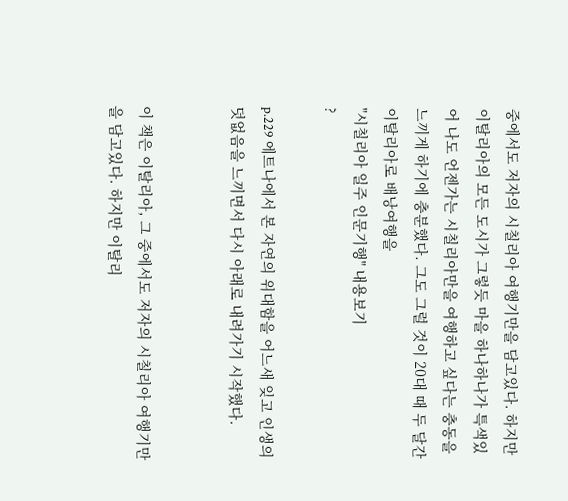중에서도 저자의 시칠리아 여행기만을 담고있다. 하지만 이탈리아의 모든 도시가 그렇듯 마을 하나하나가 특색있어 나도 언젠가는 시칠리아만을 여행하고 싶다는 충동을 느끼게 하기에 충분했다. 그도 그럴 것이 20대 때 두 달간 이탈리아로 배낭여행을
"시칠리아 일주 인문기행" 내용보기
?

p.229 에트나에서 본 자연의 위대함을 어느새 잊고 인생의 덧없음을 느끼면서 다시 아래로 내려가기 시작했다.


이 책은 이탈리아, 그 중에서도 저자의 시칠리아 여행기만을 담고있다. 하지만 이탈리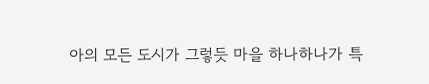아의 모든 도시가 그렇듯 마을 하나하나가 특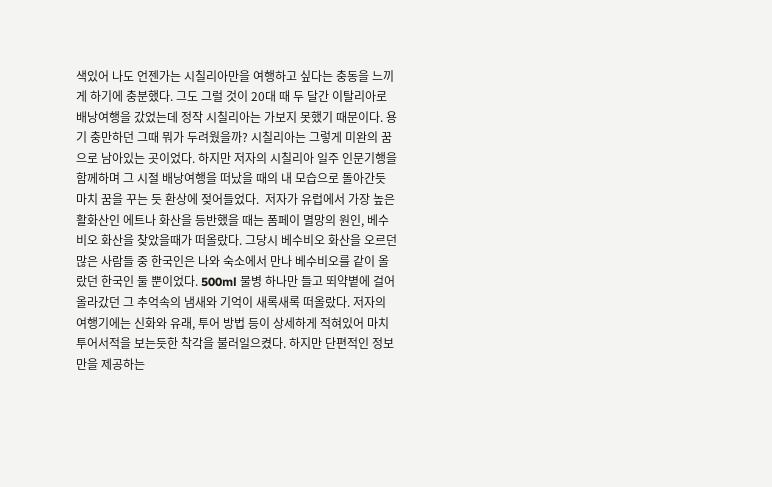색있어 나도 언젠가는 시칠리아만을 여행하고 싶다는 충동을 느끼게 하기에 충분했다. 그도 그럴 것이 20대 때 두 달간 이탈리아로 배낭여행을 갔었는데 정작 시칠리아는 가보지 못했기 때문이다. 용기 충만하던 그때 뭐가 두려웠을까? 시칠리아는 그렇게 미완의 꿈으로 남아있는 곳이었다. 하지만 저자의 시칠리아 일주 인문기행을 함께하며 그 시절 배낭여행을 떠났을 때의 내 모습으로 돌아간듯 마치 꿈을 꾸는 듯 환상에 젖어들었다.  저자가 유럽에서 가장 높은 활화산인 에트나 화산을 등반했을 때는 폼페이 멸망의 원인, 베수비오 화산을 찾았을때가 떠올랐다. 그당시 베수비오 화산을 오르던 많은 사람들 중 한국인은 나와 숙소에서 만나 베수비오를 같이 올랐던 한국인 둘 뿐이었다. 500ml 물병 하나만 들고 뙤약볕에 걸어 올라갔던 그 추억속의 냄새와 기억이 새록새록 떠올랐다. 저자의 여행기에는 신화와 유래, 투어 방법 등이 상세하게 적혀있어 마치 투어서적을 보는듯한 착각을 불러일으켰다. 하지만 단편적인 정보만을 제공하는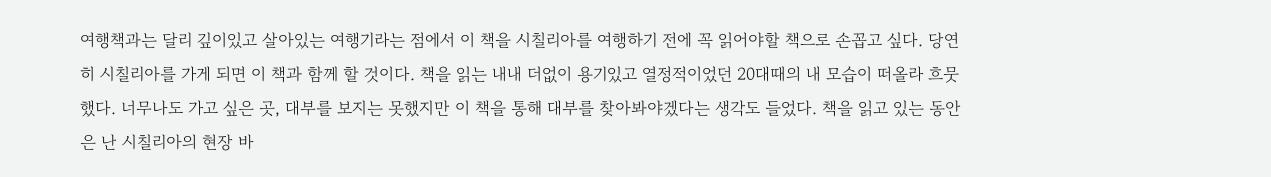여행책과는 달리 깊이있고 살아있는 여행기라는 점에서 이 책을 시칠리아를 여행하기 전에 꼭 읽어야할 책으로 손꼽고 싶다. 당연히 시칠리아를 가게 되면 이 책과 함께 할 것이다. 책을 읽는 내내 더없이 용기있고 열정적이었던 20대때의 내 모습이 떠올라 흐뭇했다. 너무나도 가고 싶은 곳, 대부를 보지는 못했지만 이 책을 통해 대부를 찾아봐야겠다는 생각도 들었다. 책을 읽고 있는 동안은 난 시칠리아의 현장 바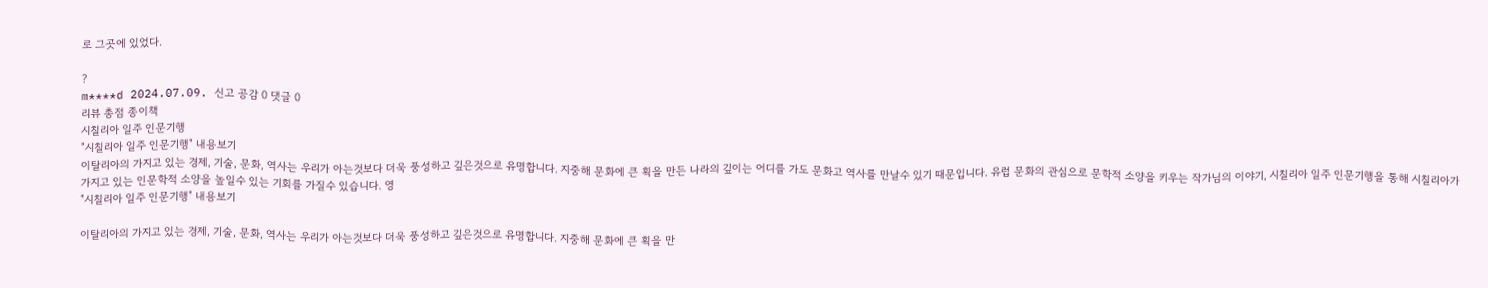로 그곳에 있었다.

?
m****d 2024.07.09. 신고 공감 0 댓글 0
리뷰 총점 종이책
시칠리아 일주 인문기행
"시칠리아 일주 인문기행" 내용보기
이탈리아의 가지고 있는 경제, 기술, 문화, 역사는 우리가 아는것보다 더욱 풍성하고 깊은것으로 유명합니다. 지중해 문화에 큰 획을 만든 나라의 깊이는 어디를 가도 문화고 역사를 만날수 있기 때문입니다. 유럽 문화의 관심으로 문학적 소양을 키우는 작가님의 이야기, 시칠리아 일주 인문기행을 통해 시칠리아가 가지고 있는 인문학적 소양을 높일수 있는 기회를 가질수 있습니다. 영
"시칠리아 일주 인문기행" 내용보기

이탈리아의 가지고 있는 경제, 기술, 문화, 역사는 우리가 아는것보다 더욱 풍성하고 깊은것으로 유명합니다. 지중해 문화에 큰 획을 만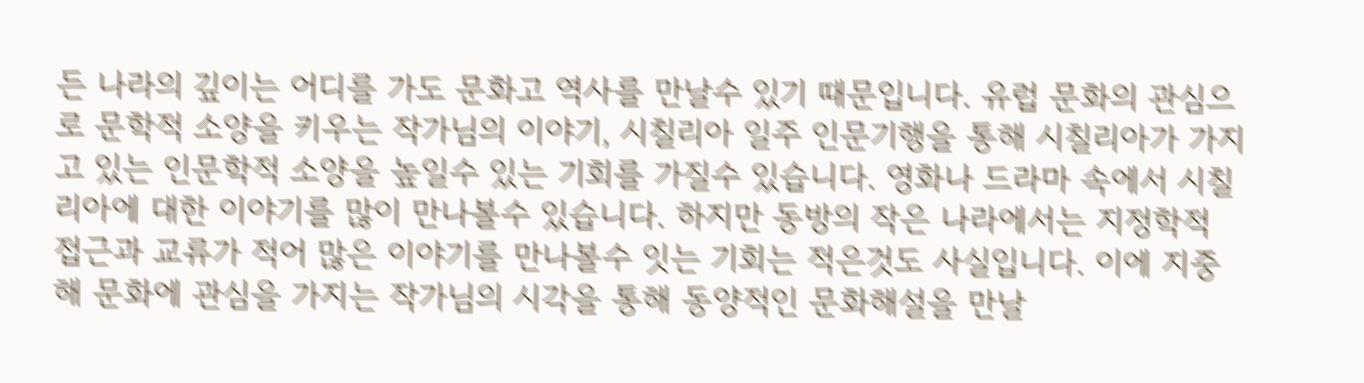든 나라의 깊이는 어디를 가도 문화고 역사를 만날수 있기 때문입니다. 유럽 문화의 관심으로 문학적 소양을 키우는 작가님의 이야기, 시칠리아 일주 인문기행을 통해 시칠리아가 가지고 있는 인문학적 소양을 높일수 있는 기회를 가질수 있습니다. 영화나 드라마 속에서 시칠리아에 대한 이야기를 많이 만나볼수 있습니다. 하지만 동방의 작은 나라에서는 지정학적 접근과 교류가 적어 많은 이야기를 만나볼수 잇는 기회는 적은것도 사실입니다. 이에 지중해 문화에 관심을 가지는 작가님의 시각을 통해 동양적인 문화해설을 만날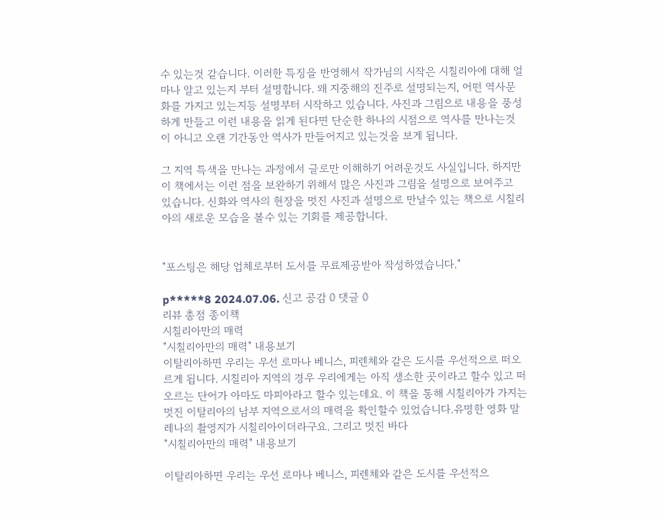수 있는것 같습니다. 이러한 특징을 반영해서 작가님의 시작은 시칠리아에 대해 얼마나 알고 있는지 부터 설명합니다. 왜 지중해의 진주로 설명되는지, 어떤 역사문화를 가지고 있는지등 설명부터 시작하고 있습니다. 사진과 그림으로 내용을 풍성하게 만들고 이런 내용을 읽게 된다면 단순한 하나의 시점으로 역사를 만나는것이 아니고 오랜 기간동안 역사가 만들어지고 있는것을 보게 됩니다.

그 지역 특색을 만나는 과정에서 글로만 이해하기 어려운것도 사실입니다. 하지만 이 책에서는 이런 점을 보완하기 위해서 많은 사진과 그림을 설명으로 보여주고 있습니다. 신화와 역사의 현장을 멋진 사진과 설명으로 만날수 있는 책으로 시칠리아의 새로운 모습을 볼수 있는 기회를 제공합니다.


"포스팅은 해당 업체로부터 도서를 무료제공받아 작성하였습니다."

p*****8 2024.07.06. 신고 공감 0 댓글 0
리뷰 총점 종이책
시칠리아만의 매력
"시칠리아만의 매력" 내용보기
이탈리아하면 우리는 우선 로마나 베니스, 피렌체와 같은 도시를 우선적으로 떠오르게 됩니다. 시칠리아 지역의 경우 우리에게는 아직 생소한 곳이라고 할수 있고 떠오르는 단어가 아마도 마피아라고 할수 있는데요. 이 책을 통해 시칠리아가 가지는 멋진 이탈리아의 남부 지역으로서의 매력을 확인할수 있었습니다.유명한 영화 말레나의 촬영지가 시칠리아이더라구요. 그리고 멋진 바다
"시칠리아만의 매력" 내용보기

이탈리아하면 우리는 우선 로마나 베니스, 피렌체와 같은 도시를 우선적으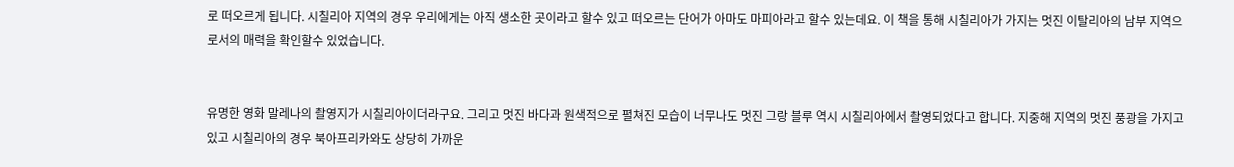로 떠오르게 됩니다. 시칠리아 지역의 경우 우리에게는 아직 생소한 곳이라고 할수 있고 떠오르는 단어가 아마도 마피아라고 할수 있는데요. 이 책을 통해 시칠리아가 가지는 멋진 이탈리아의 남부 지역으로서의 매력을 확인할수 있었습니다.


유명한 영화 말레나의 촬영지가 시칠리아이더라구요. 그리고 멋진 바다과 원색적으로 펼쳐진 모습이 너무나도 멋진 그랑 블루 역시 시칠리아에서 촬영되었다고 합니다. 지중해 지역의 멋진 풍광을 가지고 있고 시칠리아의 경우 북아프리카와도 상당히 가까운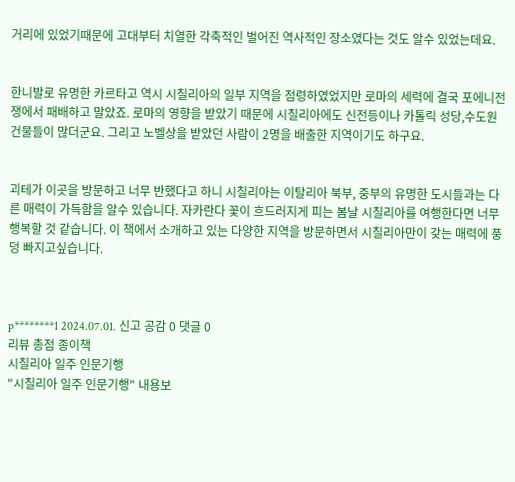거리에 있었기때문에 고대부터 치열한 각축적인 벌어진 역사적인 장소였다는 것도 알수 있었는데요.


한니발로 유명한 카르타고 역시 시칠리아의 일부 지역을 점령하였었지만 로마의 세력에 결국 포에니전쟁에서 패배하고 말았죠. 로마의 영향을 받았기 때문에 시칠리아에도 신전등이나 카톨릭 성당,수도원 건물들이 많더군요. 그리고 노벨상을 받았던 사람이 2명을 배출한 지역이기도 하구요.


괴테가 이곳을 방문하고 너무 반했다고 하니 시칠리아는 이탈리아 북부, 중부의 유명한 도시들과는 다른 매력이 가득함을 알수 있습니다. 자카란다 꽃이 흐드러지게 피는 봄날 시칠리아를 여행한다면 너무 행복할 것 같습니다. 이 책에서 소개하고 있는 다양한 지역을 방문하면서 시칠리아만이 갖는 매력에 풍덩 빠지고싶습니다.



p********1 2024.07.01. 신고 공감 0 댓글 0
리뷰 총점 종이책
시칠리아 일주 인문기행
"시칠리아 일주 인문기행" 내용보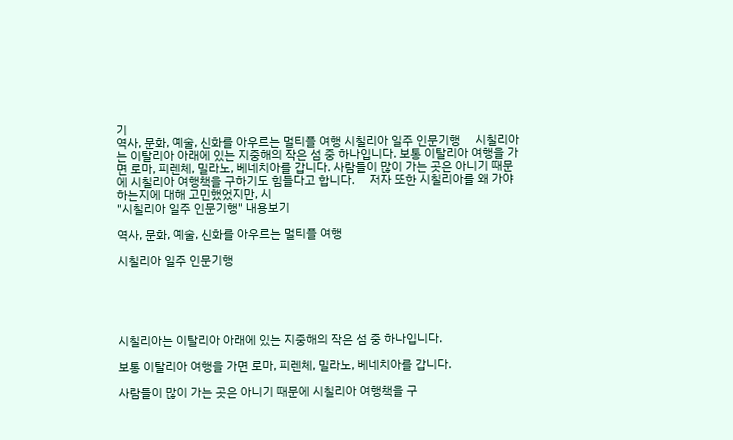기
역사, 문화, 예술, 신화를 아우르는 멀티플 여행 시칠리아 일주 인문기행     시칠리아는 이탈리아 아래에 있는 지중해의 작은 섬 중 하나입니다. 보통 이탈리아 여행을 가면 로마, 피렌체, 밀라노, 베네치아를 갑니다. 사람들이 많이 가는 곳은 아니기 때문에 시칠리아 여행책을 구하기도 힘들다고 합니다.     저자 또한 시칠리아를 왜 가야하는지에 대해 고민했었지만, 시
"시칠리아 일주 인문기행" 내용보기

역사, 문화, 예술, 신화를 아우르는 멀티플 여행

시칠리아 일주 인문기행





시칠리아는 이탈리아 아래에 있는 지중해의 작은 섬 중 하나입니다.

보통 이탈리아 여행을 가면 로마, 피렌체, 밀라노, 베네치아를 갑니다.

사람들이 많이 가는 곳은 아니기 때문에 시칠리아 여행책을 구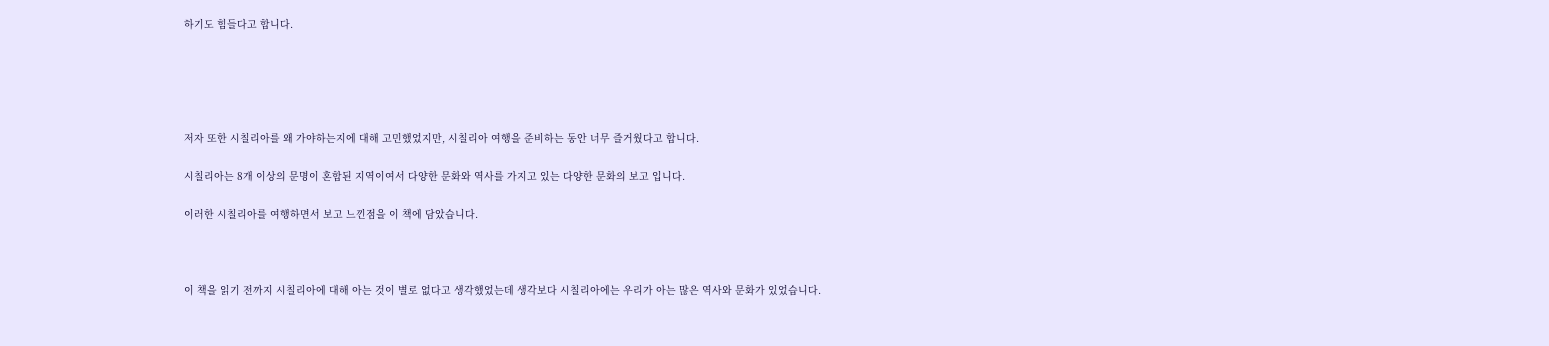하기도 힘들다고 합니다.





저자 또한 시칠리아를 왜 가야하는지에 대해 고민했었지만, 시칠리아 여행을 준비하는 동안 너무 즐거웠다고 합니다.

시칠리아는 8개 이상의 문명이 혼합된 지역이여서 다양한 문화와 역사를 가지고 있는 다양한 문화의 보고 입니다.

이러한 시칠리아를 여행하면서 보고 느낀점을 이 책에 담았습니다.



이 책을 읽기 전까지 시칠리아에 대해 아는 것이 별로 없다고 생각했었는데 생각보다 시칠리아에는 우리가 아는 많은 역사와 문화가 있었습니다.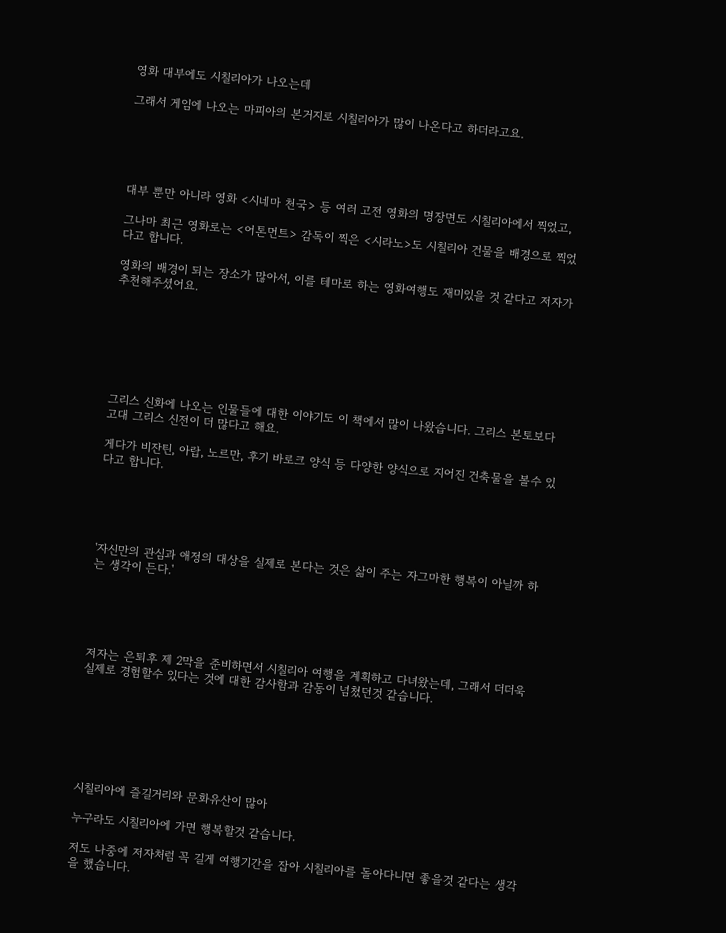영화 대부에도 시칠리아가 나오는데

그래서 게임에 나오는 마피아의 본거지로 시칠리아가 많이 나온다고 하더라고요.





대부 뿐만 아니라 영화 <시네마 천국> 등 여러 고전 영화의 명장면도 시칠리아에서 찍었고,

그나마 최근 영화로는 <어톤먼트> 감독이 찍은 <시라노>도 시칠리아 건물을 배경으로 찍었다고 합니다.

영화의 배경이 되는 장소가 많아서, 이를 테마로 하는 영화여행도 재미있을 것 같다고 저자가 추천해주셨어요.







그리스 신화에 나오는 인물들에 대한 이야기도 이 책에서 많이 나왔습니다. 그리스 본토보다 고대 그리스 신전이 더 많다고 해요.

게다가 비잔틴, 아랍, 노르만, 후기 바로크 양식 등 다양한 양식으로 지어진 건축물을 볼수 있다고 합니다.





'자신만의 관심과 애정의 대상을 실제로 본다는 것은 삶이 주는 자그마한 행복이 아닐까 하는 생각이 든다.'





저자는 은퇴후 제 2막을 준비하면서 시칠리아 여행을 계획하고 다녀왔는데, 그래서 더더욱 실제로 경험할수 있다는 것에 대한 감사함과 감동이 넘쳤던것 같습니다.







시칠리아에 즐길거리와 문화유산이 많아

누구라도 시칠리아에 가면 행복할것 같습니다.

저도 나중에 저자처럼 꼭 길게 여행기간을 잡아 시칠리아를 돌아다니면 좋을것 같다는 생각을 했습니다.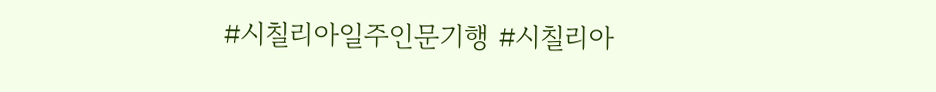#시칠리아일주인문기행 #시칠리아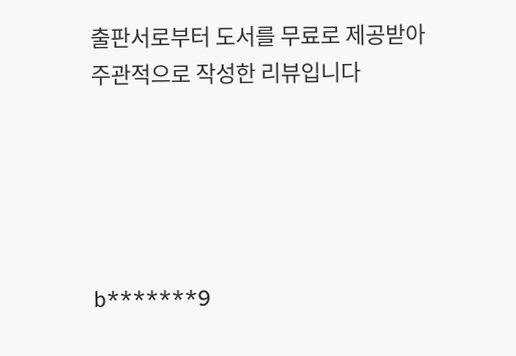출판서로부터 도서를 무료로 제공받아 주관적으로 작성한 리뷰입니다





b*******9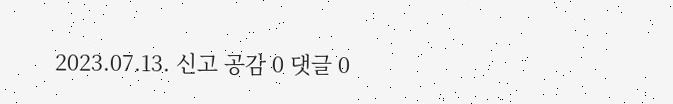2023.07.13. 신고 공감 0 댓글 0